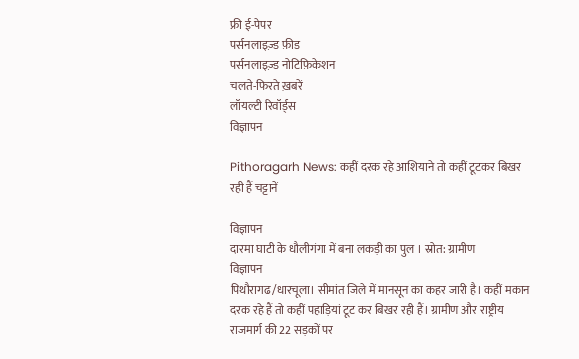फ्री ई-पेपर
पर्सनलाइज़्ड फ़ीड
पर्सनलाइज़्ड नोटिफ़िकेशन
चलते-फिरते ख़बरें
लॉयल्टी रिवॉर्ड्स
विज्ञापन

Pithoragarh News: कहीं दरक रहे आशियाने तो कहीं टूटकर बिखर रही हैं चट्टानें

विज्ञापन
दारमा घाटी के धौलीगंगा में बना लकड़ी का पुल । स्रोत: ग्रामीण
विज्ञापन
पिथौरागढ/धारचूला। सीमांत जिले में मानसून का कहर जारी है। कहीं मकान दरक रहे हैं तो कहीं पहाड़ियां टूट कर बिखर रही हैं। ग्रामीण और राष्ट्रीय राजमार्ग की 22 सड़कों पर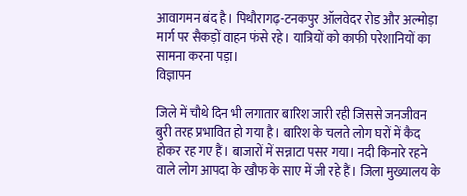आवागमन बंद है। पिथौरागढ़-टनकपुर ऑलवेदर रोड और अल्मोड़ा मार्ग पर सैकड़ों वाहन फंसे रहे। यात्रियों को काफी परेशानियों का सामना करना पड़ा।
विज्ञापन

जिले में चौथे दिन भी लगातार बारिश जारी रही जिससे जनजीवन बुरी तरह प्रभावित हो गया है। बारिश के चलते लोग घरों में कैद होकर रह गए हैं। बाजारों में सन्नाटा पसर गया। नदी किनारे रहने वाले लोग आपदा के खौफ के साए में जी रहे हैं। जिला मुख्यालय के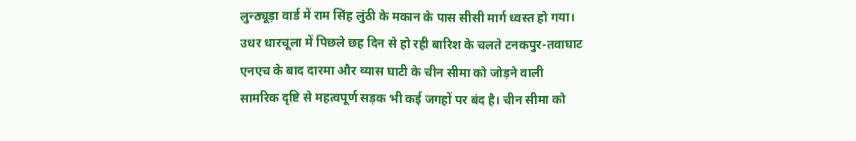लुन्ठ्यूड़ा वार्ड में राम सिंह लुंठी के मकान के पास सीसी मार्ग ध्वस्त हो गया।
उधर धारचूला में पिछले छह दिन से हो रही बारिश के चलते टनकपुर-तवाघाट एनएच के बाद दारमा और व्यास घाटी के चीन सीमा को जोड़ने वाली सामरिक दृष्टि से महत्वपूर्ण सड़क भी कई जगहों पर बंद है। चीन सीमा को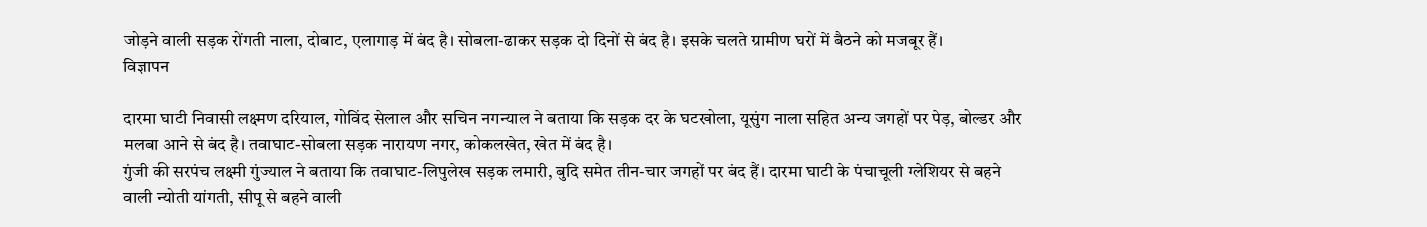जोड़ने वाली सड़क रोंगती नाला, दोबाट, एलागाड़ में बंद है। सोबला-ढाकर सड़क दो दिनों से बंद है। इसके चलते ग्रामीण घरों में बैठने को मजबूर हैं।
विज्ञापन

दारमा घाटी निवासी लक्ष्मण दरियाल, गोविंद सेलाल और सचिन नगन्याल ने बताया कि सड़क दर के घटखोला, यूसुंग नाला सहित अन्य जगहों पर पेड़, बोल्डर और मलबा आने से बंद है। तवाघाट-सोबला सड़क नारायण नगर, कोकलखेत, खेत में बंद है।
गुंजी की सरपंच लक्ष्मी गुंज्याल ने बताया कि तवाघाट-लिपुलेख सड़क लमारी, बुदि समेत तीन-चार जगहों पर बंद हैं। दारमा घाटी के पंचाचूली ग्लेशियर से बहने वाली न्योती यांगती, सीपू से बहने वाली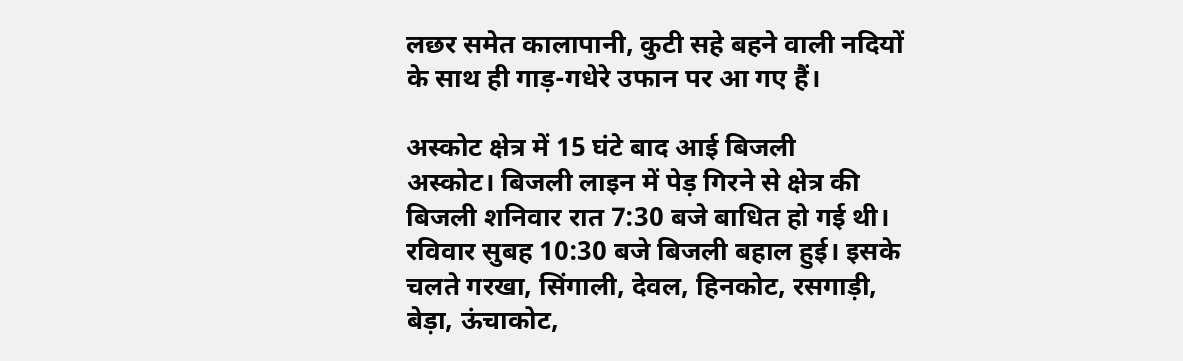लछर समेत कालापानी, कुटी सहे बहने वाली नदियों के साथ ही गाड़-गधेरे उफान पर आ गए हैं।

अस्कोट क्षेत्र में 15 घंटे बाद आई बिजली
अस्कोट। बिजली लाइन में पेड़ गिरने से क्षेत्र की बिजली शनिवार रात 7:30 बजे बाधित हो गई थी। रविवार सुबह 10:30 बजे बिजली बहाल हुई। इसके चलते गरखा, सिंगाली, देवल, हिनकोट, रसगाड़ी, बेड़ा, ऊंचाकोट,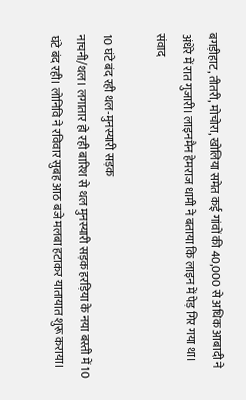बगड़ीहाट, तीतरी, मोचोरा, खोलिया समेत कई गांवों की 40,000 से अधिक आबादी ने अंधेरे में रात गुजारी। लाइनमैन हेमराज धामी ने बताया कि लाइन में पेड़ गिर गया था। संवाद

10 घंटे बंद रही थल-मुनस्यारी सड़क
नाचनी/थल। लगातार हो रही बारिश से थल मुनस्यारी सड़क हरड़िया के नया बस्ती में 10 घंटे बंद रही। लोनिवि ने रविवार सुबह आठ बजे मलबा हटाकर यातायात शुरू कराया।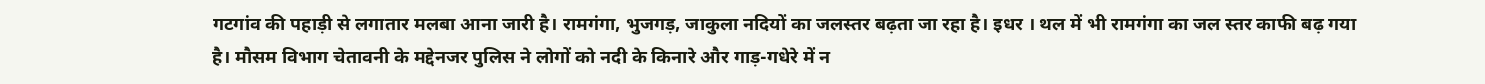गटगांव की पहाड़ी से लगातार मलबा आना जारी है। रामगंगा, भुजगड़, जाकुला नदियों का जलस्तर बढ़ता जा रहा है। इधर । थल में भी रामगंगा का जल स्तर काफी बढ़ गया है। मौसम विभाग चेतावनी के मद्देनजर पुलिस ने लोगों को नदी के किनारे और गाड़-गधेरे में न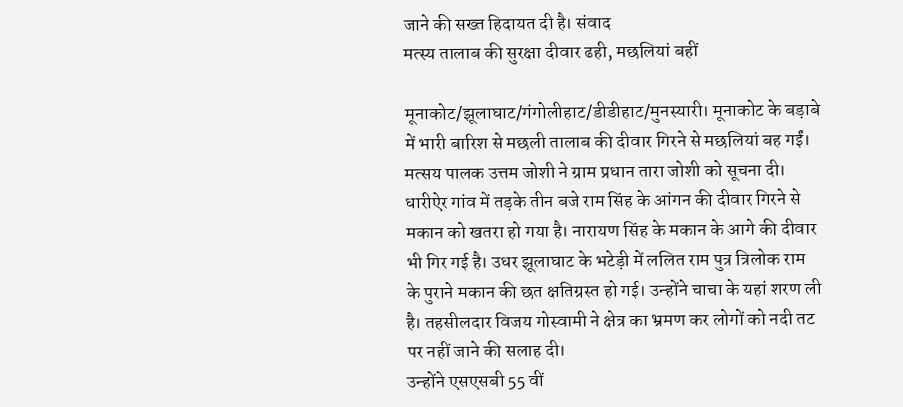जाने की सख्त हिदायत दी है। संवाद
मत्स्य तालाब की सुरक्षा दीवार ढही, मछलियां बहीं

मूनाकोट/झूलाघाट/गंगोलीहाट/डीडीहाट/मुनस्यारी। मूनाकोट के बड़ाबे में भारी बारिश से मछली तालाब की दीवार गिरने से मछलियां बह गईं। मत्सय पालक उत्तम जोशी ने ग्राम प्रधान तारा जोशी को सूचना दी।
धारीऐर गांव में तड़के तीन बजे राम सिंह के आंगन की दीवार गिरने से मकान को खतरा हो गया है। नारायण सिंह के मकान के आगे की दीवार भी गिर गई है। उधर झूलाघाट के भटेड़ी में ललित राम पुत्र त्रिलोक राम के पुराने मकान की छत क्षतिग्रस्त हो गई। उन्होंने चाचा के यहां शरण ली है। तहसीलदार विजय गोस्वामी ने क्षेत्र का भ्रमण कर लोगों को नदी तट पर नहीं जाने की सलाह दी।
उन्होंने एसएसबी 55 वीं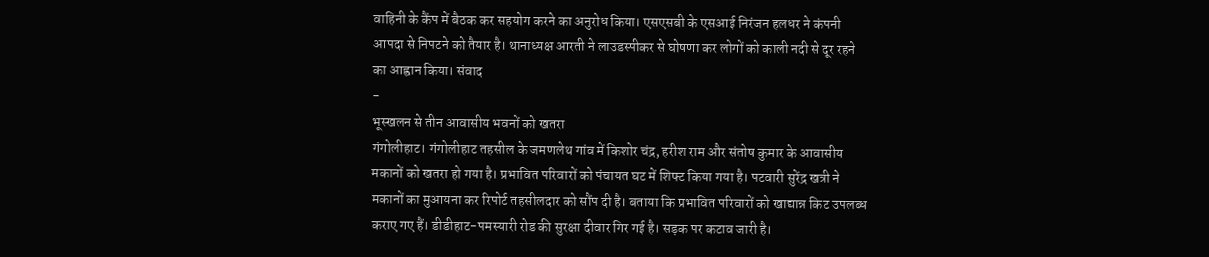वाहिनी के कैंप में बैठक कर सहयोग करने का अनुरोध किया। एसएसबी के एसआई निरंजन हलधर ने कंपनी आपदा से निपटने को तैयार है। थानाध्यक्ष आरती ने लाउडस्पीकर से घोषणा कर लोगों को काली नदी से दूर रहने का आह्वान किया। संवाद
-
भूस्खलन से तीन आवासीय भवनों को खतरा
गंगोलीहाट। गंगोलीहाट तहसील के जमणलेथ गांव में किशोर चंद्र, हरीश राम और संतोष कुमार के आवासीय मकानों को खतरा हो गया है। प्रभावित परिवारों को पंचायत घट में शिफ्ट किया गया है। पटवारी सुरेंद्र खत्री ने मकानों का मुआयना कर रिपोर्ट तहसीलदार को सौंप दी है। बताया कि प्रभावित परिवारों को खाद्यान्न किट उपलब्ध कराए गए हैं। डीडीहाट-पमस्यारी रोड की सुरक्षा दीवार गिर गई है। सड़क पर कटाव जारी है।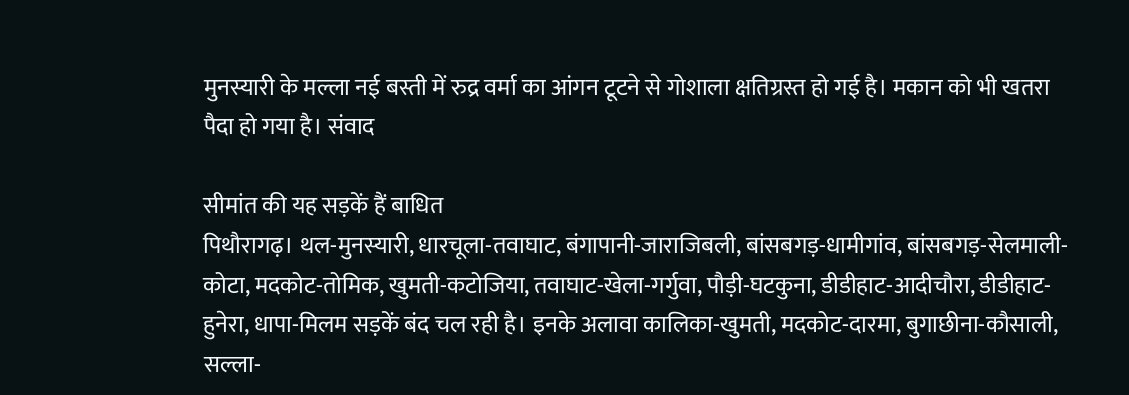मुनस्यारी के मल्ला नई बस्ती में रुद्र वर्मा का आंगन टूटने से गोशाला क्षतिग्रस्त हो गई है। मकान को भी खतरा पैदा हो गया है। संवाद

सीमांत की यह सड़कें हैं बाधित
पिथौरागढ़। थल-मुनस्यारी, धारचूला-तवाघाट, बंगापानी-जाराजिबली, बांसबगड़-धामीगांव, बांसबगड़-सेलमाली-कोटा, मदकोट-तोमिक, खुमती-कटोजिया, तवाघाट-खेला-गर्गुवा, पौड़ी-घटकुना, डीडीहाट-आदीचौरा, डीडीहाट-हुनेरा, धापा-मिलम सड़कें बंद चल रही है। इनके अलावा कालिका-खुमती, मदकोट-दारमा, बुगाछीना-कौसाली, सल्ला-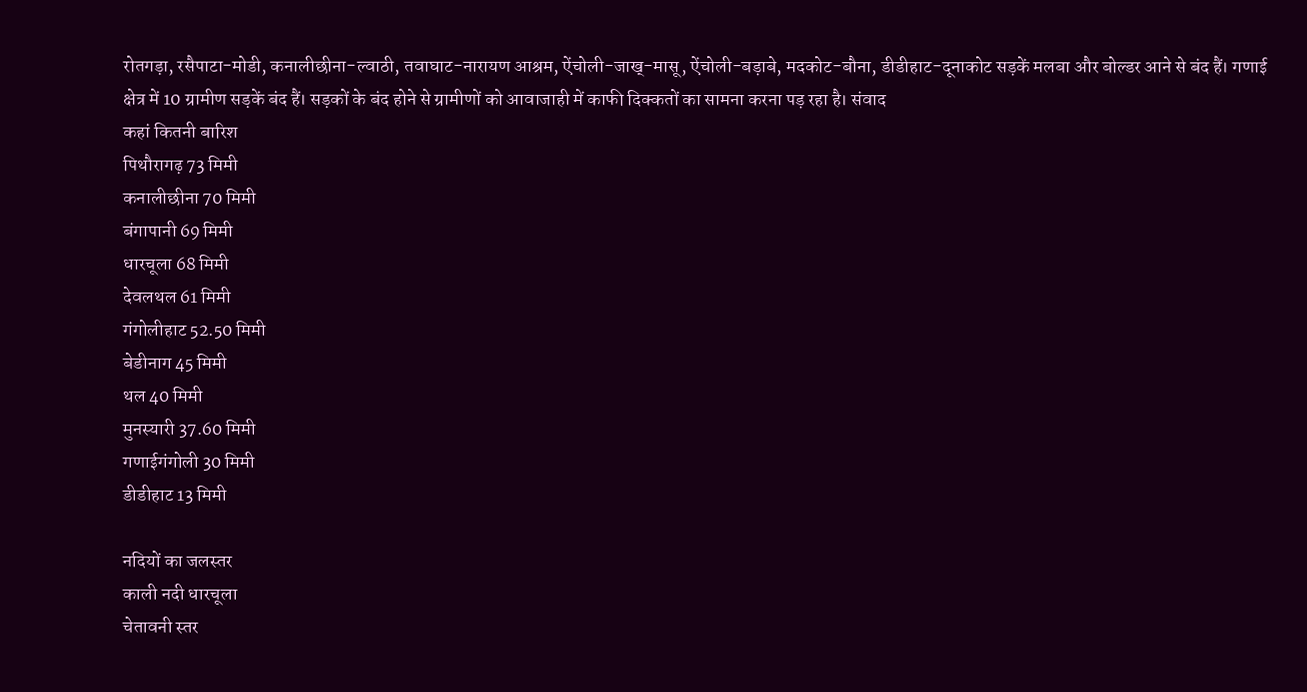रोतगड़ा, रसैपाटा-मोडी, कनालीछीना-ल्वाठी, तवाघाट-नारायण आश्रम, ऐंचोली-जाख्-मासू, ऐंचोली-बड़ाबे, मदकोट-बौना, डीडीहाट-दूनाकोट सड़कें मलबा और बोल्डर आने से बंद हैं। गणाई क्षेत्र में 10 ग्रामीण सड़कें बंद हैं। सड़कों के बंद होने से ग्रामीणों को आवाजाही में काफी दिक्कतों का सामना करना पड़ रहा है। संवाद
कहां कितनी बारिश
पिथौरागढ़ 73 मिमी
कनालीछीना 70 मिमी
बंगापानी 69 मिमी
धारचूला 68 मिमी
देवलथल 61 मिमी
गंगोलीहाट 52.50 मिमी
बेडीनाग 45 मिमी
थल 40 मिमी
मुनस्यारी 37.60 मिमी
गणाईगंगोली 30 मिमी
डीडीहाट 13 मिमी

नदियों का जलस्तर
काली नदी धारचूला
चेतावनी स्तर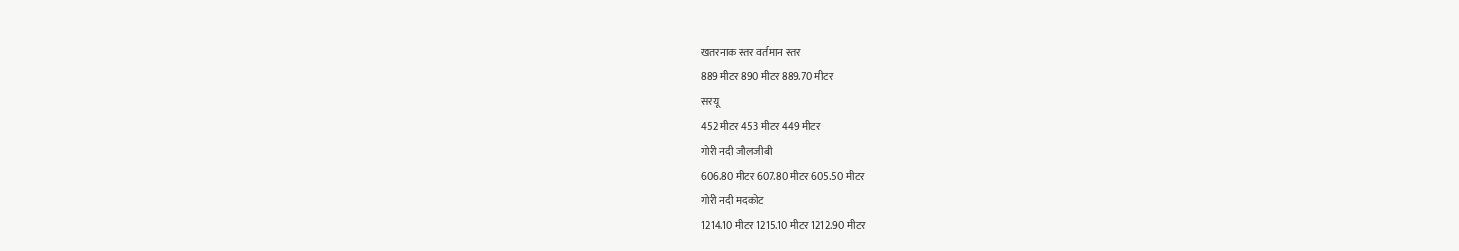खतरनाक स्तर वर्तमान स्तर
889 मीटर 890 मीटर 889.70 मीटर
सरयू
452 मीटर 453 मीटर 449 मीटर
गोरी नदी जौलजीबी
606.80 मीटर 607.80 मीटर 605.50 मीटर
गोरी नदी मदकोट
1214.10 मीटर 1215.10 मीटर 1212.90 मीटर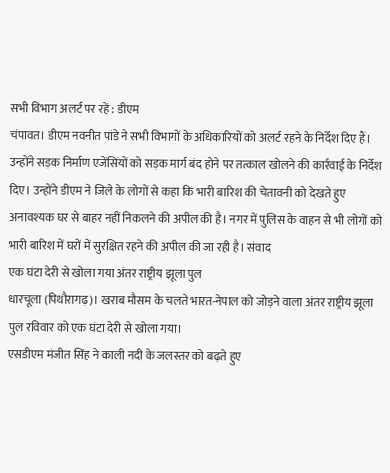सभी विभाग अलर्ट पर रहें : डीएम
चंपावत। डीएम नवनीत पांडे ने सभी विभागों के अधिकारियों को अलर्ट रहने के निर्देश दिए हैं। उन्होंने सड़क निर्माण एजेंसिंयों को सड़क मार्ग बंद होने पर तत्काल खोलने की कार्रवाई के निर्देश दिए। उन्होंने डीएम ने जिले के लोगों से कहा कि भारी बारिश की चेतावनी को देखते हुए अनावश्यक घर से बाहर नहीं निकलने की अपील की है। नगर में पुलिस के वाहन से भी लोगों को भारी बारिश में घरों में सुरक्षित रहने की अपील की जा रही है। संवाद
एक घंटा देरी से खोला गया अंतर राष्ट्रीय झूला पुल
धारचूला (पिथौरागढ़)। खराब मौसम के चलते भारत-नेपाल को जोड़ने वाला अंतर राष्ट्रीय झूला पुल रविवार को एक घंटा देरी से खोला गया।
एसडीएम मंजीत सिंह ने काली नदी के जलस्तर को बढ़ते हुए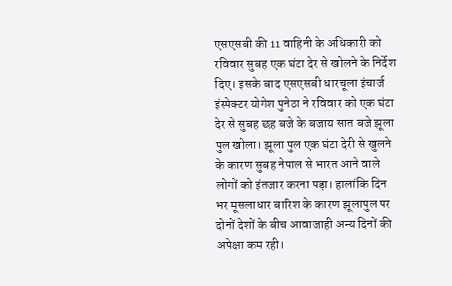एसएसबी की 11 वाहिनी के अधिकारी को रविवार सुबह एक घंटा देर से खोलने के निर्देश दिए। इसके बाद एसएसबी धारचूला इंचार्ज इंस्पेक्टर योगेश पुनेठा ने रविवार को एक घंटा देर से सुबह छह बजे के बजाय सात बजे झूला पुल खोला। झूला पुल एक घंटा देरी से खुलने के कारण सुबह नेपाल से भारत आने वाले लोगों को इंतजार करना पड़ा। हालांकि दिन भर मूसलाधार बारिश के कारण झूलापुल पर दोनों देशों के बीच आवाजाही अन्य दिनों की अपेक्षा कम रही।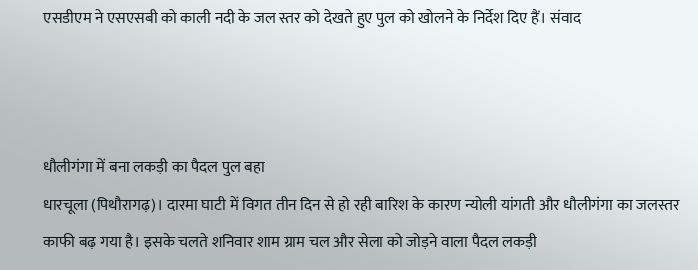एसडीएम ने एसएसबी को काली नदी के जल स्तर को देखते हुए पुल को खोलने के निर्देश दिए हैं। संवाद



धौलीगंगा में बना लकड़ी का पैदल पुल बहा
धारचूला (पिथौरागढ़)। दारमा घाटी में विगत तीन दिन से हो रही बारिश के कारण न्योली यांगती और धौलीगंगा का जलस्तर काफी बढ़ गया है। इसके चलते शनिवार शाम ग्राम चल और सेला को जोड़ने वाला पैदल लकड़ी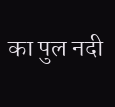का पुल नदी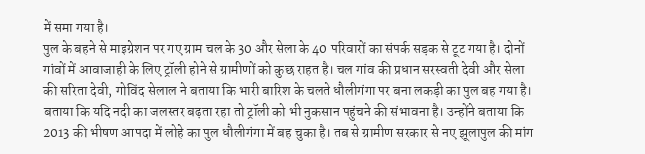में समा गया है।
पुल के बहने से माइग्रेशन पर गए ग्राम चल के 30 और सेला के 40 परिवारों का संपर्क सड़क से टूट गया है। दोनों गांवों में आवाजाही के लिए ट्रॉली होने से ग्रामीणों को कुछ राहत है। चल गांव की प्रधान सरस्वती देवी और सेला की सरिता देवी, गोविंद सेलाल ने बताया कि भारी बारिश के चलते धौलीगंगा पर बना लकड़ी का पुल बह गया है।
बताया कि यदि नदी का जलस्तर बढ़ता रहा तो ट्रॉली को भी नुकसान पहुंचने की संभावना है। उन्होंने बताया कि 2013 की भीषण आपदा में लोहे का पुल धौलीगंगा में बह चुका है। तब से ग्रामीण सरकार से नए झूलापुल की मांग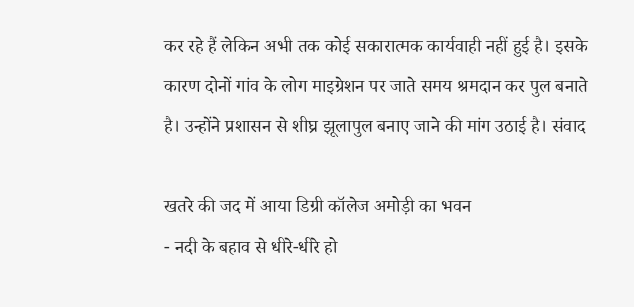कर रहे हैं लेकिन अभी तक कोई सकारात्मक कार्यवाही नहीं हुई है। इसके कारण दोनों गांव के लोग माइग्रेशन पर जाते समय श्रमदान कर पुल बनाते है। उन्होंने प्रशासन से शीघ्र झूलापुल बनाए जाने की मांग उठाई है। संवाद

खतरे की जद में आया डिग्री कॉलेज अमोड़ी का भवन
- नदी के बहाव से धीरे-धीरे हो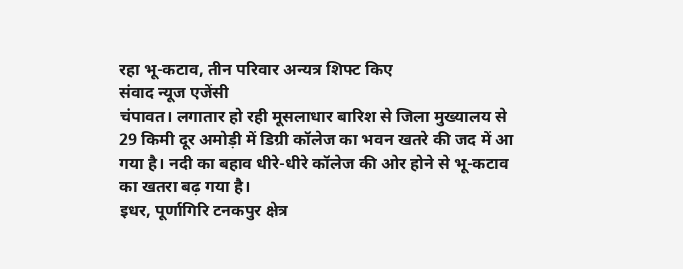रहा भू-कटाव, तीन परिवार अन्यत्र शिफ्ट किए
संवाद न्यूज एजेंसी
चंपावत। लगातार हो रही मूसलाधार बारिश से जिला मुख्यालय से 29 किमी दूर अमोड़ी में डिग्री कॉलेज का भवन खतरे की जद में आ गया है। नदी का बहाव धीरे-धीरे कॉलेज की ओर होने से भू-कटाव का खतरा बढ़ गया है।
इधर, पूर्णागिरि टनकपुर क्षेत्र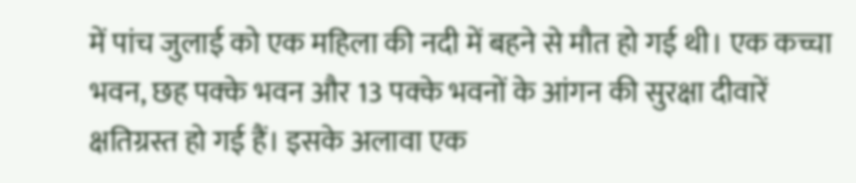में पांच जुलाई को एक महिला की नदी में बहने से मौत हो गई थी। एक कच्चा भवन, छह पक्के भवन और 13 पक्के भवनों के आंगन की सुरक्षा दीवारें क्षतिग्रस्त हो गई हैं। इसके अलावा एक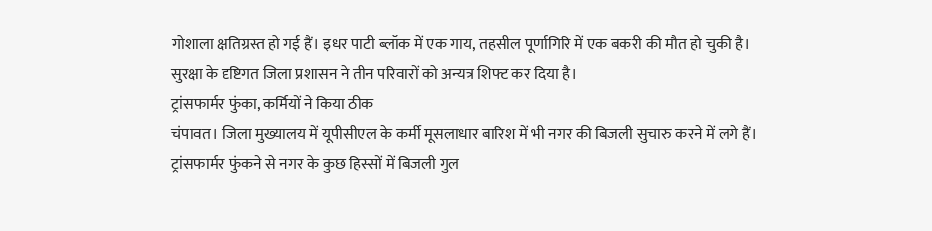गोशाला क्षतिग्रस्त हो गई हैं। इधर पाटी ब्लॉक में एक गाय, तहसील पूर्णागिरि में एक बकरी की मौत हो चुकी है। सुरक्षा के दृष्टिगत जिला प्रशासन ने तीन परिवारों को अन्यत्र शिफ्ट कर दिया है।
ट्रांसफार्मर फुंका, कर्मियों ने किया ठीक
चंपावत। जिला मुख्यालय में यूपीसीएल के कर्मी मूसलाधार बारिश में भी नगर की बिजली सुचारु करने में लगे हैं। ट्रांसफार्मर फुंकने से नगर के कुछ हिस्सों में बिजली गुल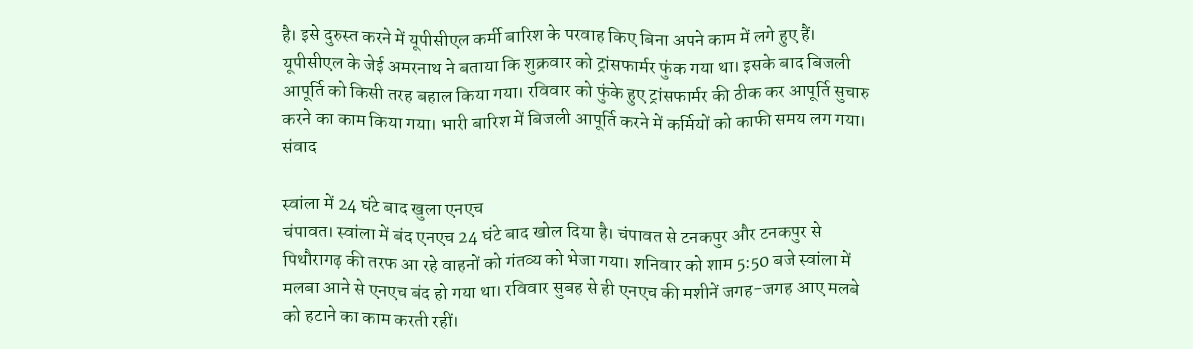है। इसे दुरुस्त करने में यूपीसीएल कर्मी बारिश के परवाह किए बिना अपने काम में लगे हुए हैं। यूपीसीएल के जेई अमरनाथ ने बताया कि शुक्रवार को ट्रांसफार्मर फुंक गया था। इसके बाद बिजली आपूर्ति को किसी तरह बहाल किया गया। रविवार को फुंके हुए ट्रांसफार्मर की ठीक कर आपूर्ति सुचारु करने का काम किया गया। भारी बारिश में बिजली आपूर्ति करने में कर्मियों को काफी समय लग गया। संवाद

स्वांला में 24 घंटे बाद खुला एनएच
चंपावत। स्वांला में बंद एनएच 24 घंटे बाद खोल दिया है। चंपावत से टनकपुर और टनकपुर से पिथौरागढ़ की तरफ आ रहे वाहनों को गंतव्य को भेजा गया। शनिवार को शाम 5:50 बजे स्वांला में मलबा आने से एनएच बंद हो गया था। रविवार सुबह से ही एनएच की मशीनें जगह-जगह आए मलबे को हटाने का काम करती रहीं।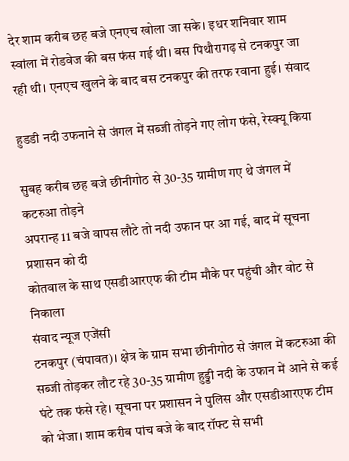देर शाम करीब छह बजे एनएच खोला जा सके। इधर शनिवार शाम स्वांला में रोडवेज की बस फंस गई थी। बस पिथौरागढ़ से टनकपुर जा रही थी। एनएच खुलने के बाद बस टनकपुर की तरफ रवाना हुई। संवाद

हुडडी नदी उफनाने से जंगल में सब्जी तोड़ने गए लोग फंसे, रेस्क्यू किया

सुबह करीब छह बजे छीनीगोठ से 30-35 ग्रामीण गए थे जंगल में कटरुआ तोड़ने
अपरान्ह 11 बजे वापस लौटे तो नदी उफान पर आ गई, बाद में सूचना प्रशासन को दी
कोतवाल के साथ एसडीआरएफ की टीम मौके पर पहुंची और वोट से निकाला
संवाद न्यूज एजेंसी
टनकपुर (चंपावत)। क्षेत्र के ग्राम सभा छीनीगोठ से जंगल में कटरुआ की सब्जी तोड़कर लौट रहे 30-35 ग्रामीण हुड्डी नदी के उफान में आने से कई घंटे तक फंसे रहे। सूचना पर प्रशासन ने पुलिस और एसडीआरएफ टीम को भेजा। शाम करीब पांच बजे के बाद रॉफ्ट से सभी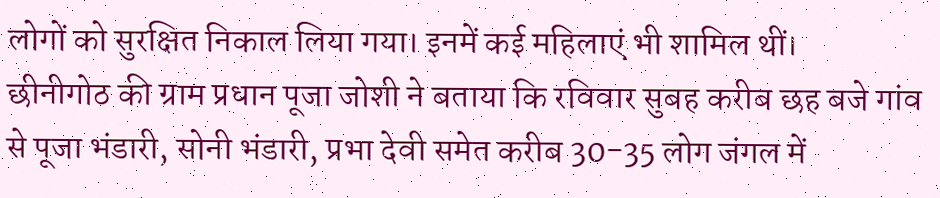लोगों को सुरक्षित निकाल लिया गया। इनमें कई महिलाएं भी शामिल थीं।
छीनीगोठ की ग्राम प्रधान पूजा जोशी ने बताया कि रविवार सुबह करीब छह बजे गांव से पूजा भंडारी, सोनी भंडारी, प्रभा देवी समेत करीब 30-35 लोग जंगल में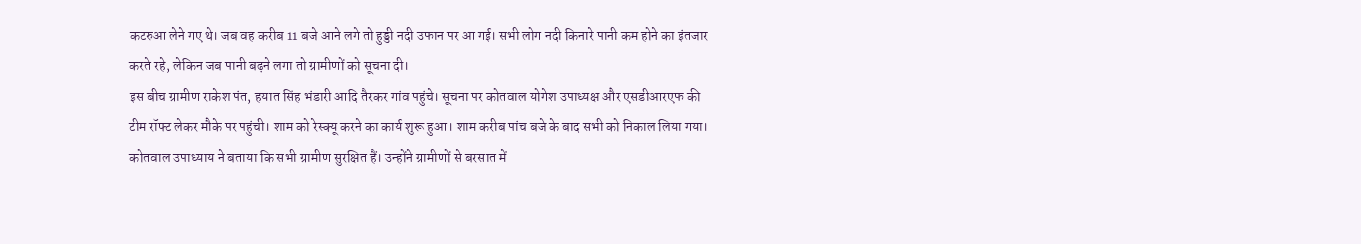कटरुआ लेने गए थे। जब वह करीब 11 बजे आने लगे तो हुड्डी नदी उफान पर आ गई। सभी लोग नदी किनारे पानी कम होने का इंतजार करते रहे, लेकिन जब पानी बढ़ने लगा तो ग्रामीणों को सूचना दी।
इस बीच ग्रामीण राकेश पंत, हयात सिंह भंडारी आदि तैरकर गांव पहुंचे। सूचना पर कोतवाल योगेश उपाध्यक्ष और एसडीआरएफ की टीम रॉफ्ट लेकर मौके पर पहुंची। शाम को रेस्क्यू करने का कार्य शुरू हुआ। शाम करीब पांच बजे के बाद सभी को निकाल लिया गया।
कोतवाल उपाध्याय ने बताया कि सभी ग्रामीण सुरक्षित हैं। उन्होंने ग्रामीणों से बरसात में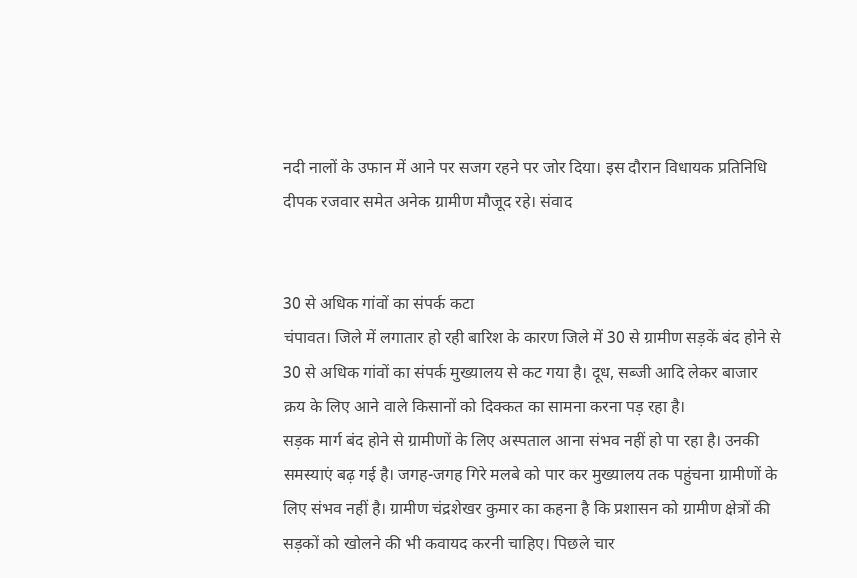नदी नालों के उफान में आने पर सजग रहने पर जोर दिया। इस दौरान विधायक प्रतिनिधि दीपक रजवार समेत अनेक ग्रामीण मौजूद रहे। संवाद


30 से अधिक गांवों का संपर्क कटा
चंपावत। जिले में लगातार हो रही बारिश के कारण जिले में 30 से ग्रामीण सड़कें बंद होने से 30 से अधिक गांवों का संपर्क मुख्यालय से कट गया है। दूध, सब्जी आदि लेकर बाजार क्रय के लिए आने वाले किसानों को दिक्कत का सामना करना पड़ रहा है।
सड़क मार्ग बंद होने से ग्रामीणों के लिए अस्पताल आना संभव नहीं हो पा रहा है। उनकी समस्याएं बढ़ गई है। जगह-जगह गिरे मलबे को पार कर मुख्यालय तक पहुंचना ग्रामीणों के लिए संभव नहीं है। ग्रामीण चंद्रशेखर कुमार का कहना है कि प्रशासन को ग्रामीण क्षेत्रों की सड़कों को खोलने की भी कवायद करनी चाहिए। पिछले चार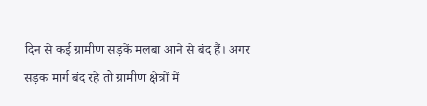दिन से कई ग्रामीण सड़कें मलबा आने से बंद हैं। अगर सड़क मार्ग बंद रहे तो ग्रामीण क्षेत्रों में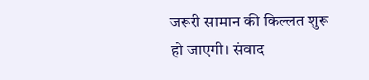जरूरी सामान की किल्लत शुरू हो जाएगी। संवाद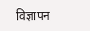विज्ञापन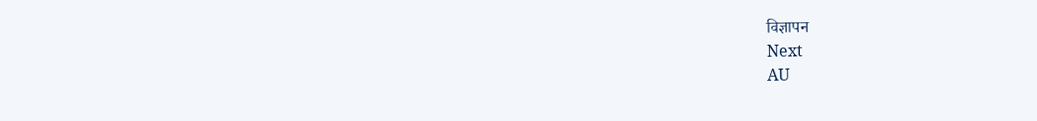विज्ञापन
Next
AU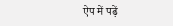ऐप में पढ़ें